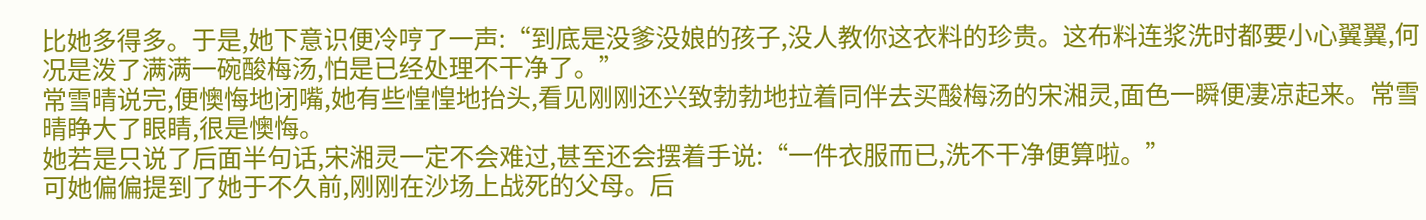比她多得多。于是,她下意识便冷哼了一声:“到底是没爹没娘的孩子,没人教你这衣料的珍贵。这布料连浆洗时都要小心翼翼,何况是泼了满满一碗酸梅汤,怕是已经处理不干净了。”
常雪晴说完,便懊悔地闭嘴,她有些惶惶地抬头,看见刚刚还兴致勃勃地拉着同伴去买酸梅汤的宋湘灵,面色一瞬便凄凉起来。常雪晴睁大了眼睛,很是懊悔。
她若是只说了后面半句话,宋湘灵一定不会难过,甚至还会摆着手说:“一件衣服而已,洗不干净便算啦。”
可她偏偏提到了她于不久前,刚刚在沙场上战死的父母。后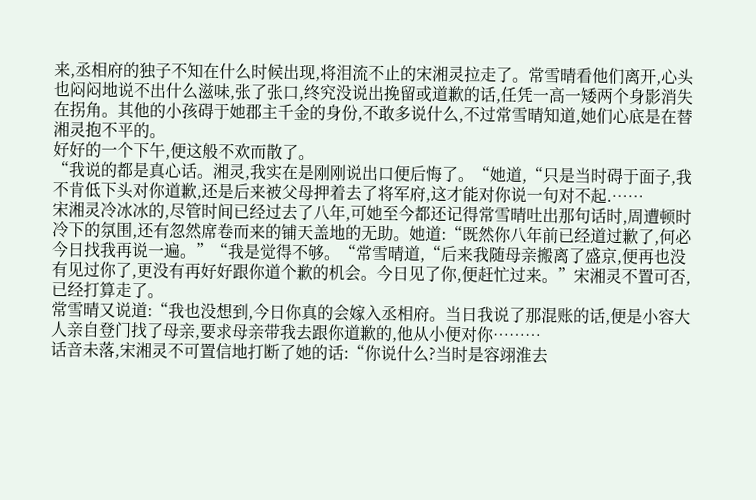来,丞相府的独子不知在什么时候出现,将泪流不止的宋湘灵拉走了。常雪晴看他们离开,心头也闷闷地说不出什么滋味,张了张口,终究没说出挽留或道歉的话,任凭一高一矮两个身影消失在拐角。其他的小孩碍于她郡主千金的身份,不敢多说什么,不过常雪晴知道,她们心底是在替湘灵抱不平的。
好好的一个下午,便这般不欢而散了。
“我说的都是真心话。湘灵,我实在是刚刚说出口便后悔了。“她道,“只是当时碍于面子,我不肯低下头对你道歉,还是后来被父母押着去了将军府,这才能对你说一句对不起.……
宋湘灵冷冰冰的,尽管时间已经过去了八年,可她至今都还记得常雪晴吐出那句话时,周遭顿时冷下的氛围,还有忽然席卷而来的铺天盖地的无助。她道:“既然你八年前已经道过歉了,何必今日找我再说一遍。”“我是觉得不够。“常雪晴道,“后来我随母亲搬离了盛京,便再也没有见过你了,更没有再好好跟你道个歉的机会。今日见了你,便赶忙过来。”宋湘灵不置可否,已经打算走了。
常雪晴又说道:“我也没想到,今日你真的会嫁入丞相府。当日我说了那混账的话,便是小容大人亲自登门找了母亲,要求母亲带我去跟你道歉的,他从小便对你………
话音未落,宋湘灵不可置信地打断了她的话:“你说什么?当时是容翊淮去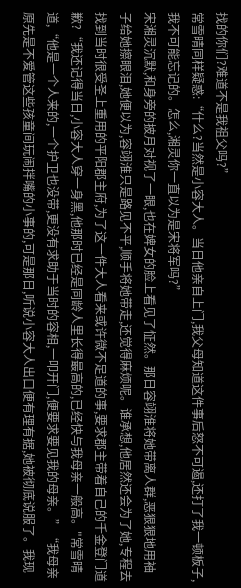找的你们?难道不是我祖父吗?”
常雪晴同样疑惑:“什么?当然是小容大人。当日他亲自上门,我父母知道这件事后怒不可遏,还打了我一顿板子,我不可能忘记的。怎么,湘灵你一直以为是宋将军吗?”
宋湘灵沉默,和身旁的披月对视了一眼,也在婢女的脸上看见了怔然。那日容翊淮将她带离人群,恶狠狠地用袖子给她擦眼泪,她便以为,容翊淮只是路见不平,顺手将她带走,还觉得麻烦呢。谁承想,他居然还会为了她,专程去找到当时很受圣上重用的平阳郡主府,为了这一件大人看来或许微不足道的事,要求郡主带着自己的千金登门道歉?“我还记得当日,小容大人穿一身黑,他那时已经是同龄人里长得最高的,已经快与我母亲一般高。"常雪晴道,“他是一个人来的,一个护卫也没带,更没有求助于当时的容相,一叩开门,便要求要见我的母亲。”“我母亲原先是不爱管这些孩童间玩闹拌嘴的小事的,可是那日,听说小容大人出口便有理有据,她被彻底说服了。我现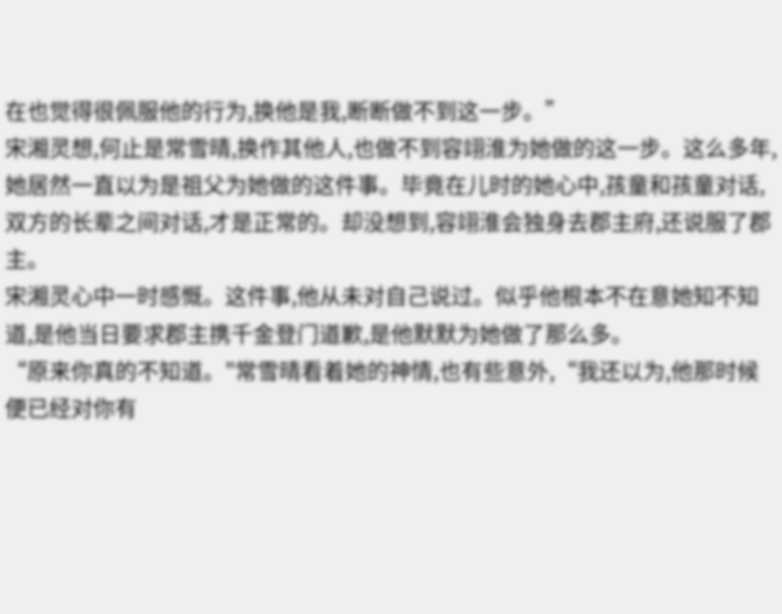在也觉得很佩服他的行为,换他是我,断断做不到这一步。”
宋湘灵想,何止是常雪晴,换作其他人,也做不到容翊淮为她做的这一步。这么多年,她居然一直以为是祖父为她做的这件事。毕竟在儿时的她心中,孩童和孩童对话,双方的长辈之间对话,才是正常的。却没想到,容翊淮会独身去郡主府,还说服了郡主。
宋湘灵心中一时感慨。这件事,他从未对自己说过。似乎他根本不在意她知不知道,是他当日要求郡主携千金登门道歉,是他默默为她做了那么多。
“原来你真的不知道。"常雪晴看着她的神情,也有些意外,“我还以为,他那时候便已经对你有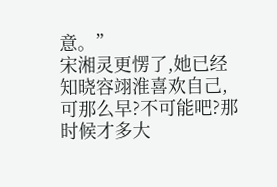意。”
宋湘灵更愣了,她已经知晓容翊淮喜欢自己,可那么早?不可能吧?那时候才多大